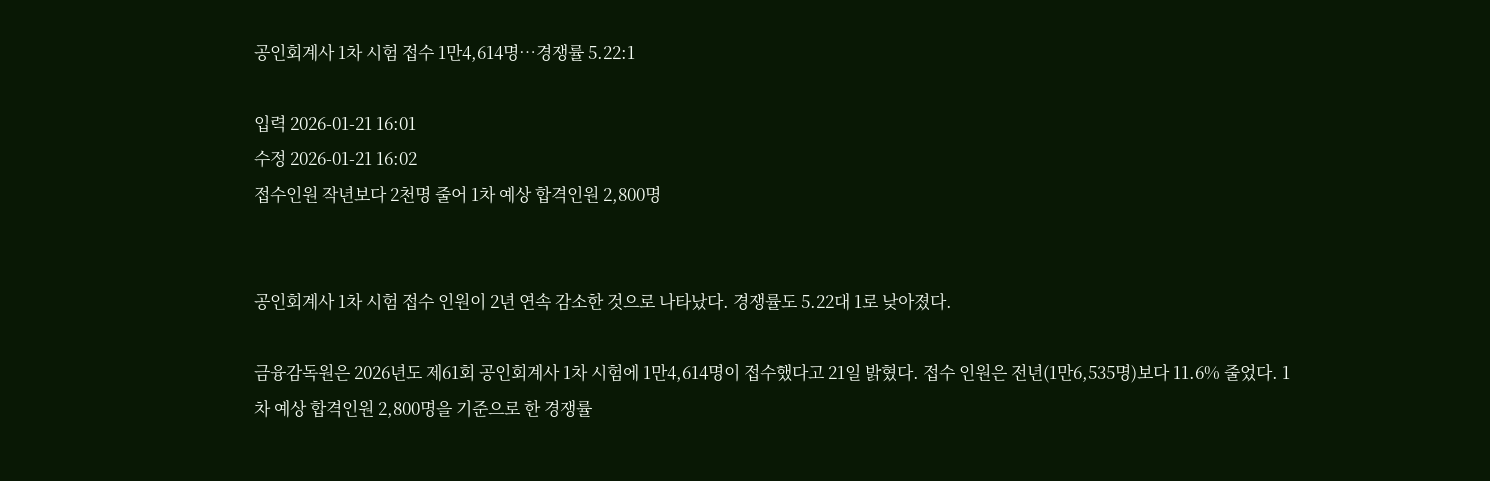공인회계사 1차 시험 접수 1만4,614명…경쟁률 5.22:1

입력 2026-01-21 16:01
수정 2026-01-21 16:02
접수인원 작년보다 2천명 줄어 1차 예상 합격인원 2,800명


공인회계사 1차 시험 접수 인원이 2년 연속 감소한 것으로 나타났다. 경쟁률도 5.22대 1로 낮아졌다.

금융감독원은 2026년도 제61회 공인회계사 1차 시험에 1만4,614명이 접수했다고 21일 밝혔다. 접수 인원은 전년(1만6,535명)보다 11.6% 줄었다. 1차 예상 합격인원 2,800명을 기준으로 한 경쟁률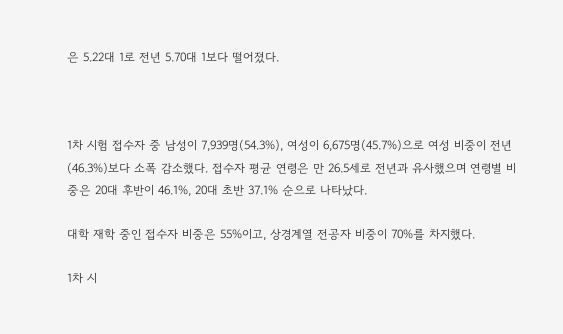은 5.22대 1로 전년 5.70대 1보다 떨어졌다.



1차 시험 접수자 중 남성이 7,939명(54.3%), 여성이 6,675명(45.7%)으로 여성 비중이 전년(46.3%)보다 소폭 감소했다. 접수자 평균 연령은 만 26.5세로 전년과 유사했으며 연령별 비중은 20대 후반이 46.1%, 20대 초반 37.1% 순으로 나타났다.

대학 재학 중인 접수자 비중은 55%이고, 상경계열 전공자 비중이 70%를 차지했다.

1차 시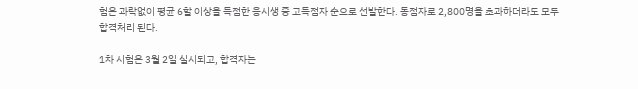험은 과락없이 평균 6할 이상을 득점한 응시생 중 고득점자 순으로 선발한다. 동점자로 2,800명을 초과하더라도 모두 합격처리 된다.

1차 시험은 3월 2일 실시되고, 합격자는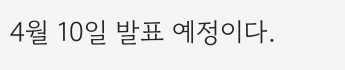4월 10일 발표 예정이다.